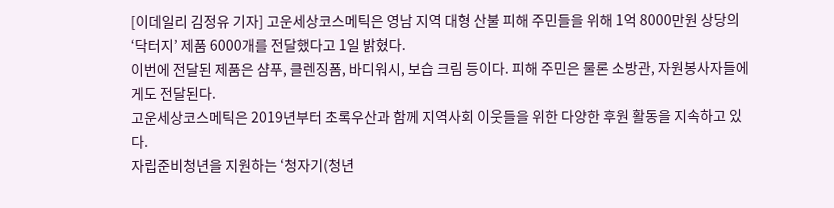[이데일리 김정유 기자] 고운세상코스메틱은 영남 지역 대형 산불 피해 주민들을 위해 1억 8000만원 상당의 ‘닥터지’ 제품 6000개를 전달했다고 1일 밝혔다.
이번에 전달된 제품은 샴푸, 클렌징폼, 바디워시, 보습 크림 등이다. 피해 주민은 물론 소방관, 자원봉사자들에게도 전달된다.
고운세상코스메틱은 2019년부터 초록우산과 함께 지역사회 이웃들을 위한 다양한 후원 활동을 지속하고 있다.
자립준비청년을 지원하는 ‘청자기(청년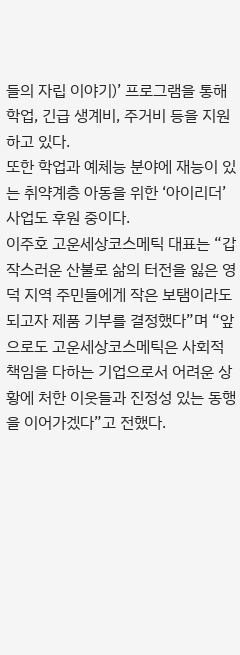들의 자립 이야기)’ 프로그램을 통해 학업, 긴급 생계비, 주거비 등을 지원하고 있다.
또한 학업과 예체능 분야에 재능이 있는 취약계층 아동을 위한 ‘아이리더’ 사업도 후원 중이다.
이주호 고운세상코스메틱 대표는 “갑작스러운 산불로 삶의 터전을 잃은 영덕 지역 주민들에게 작은 보탬이라도 되고자 제품 기부를 결정했다”며 “앞으로도 고운세상코스메틱은 사회적 책임을 다하는 기업으로서 어려운 상황에 처한 이웃들과 진정성 있는 동행을 이어가겠다”고 전했다.